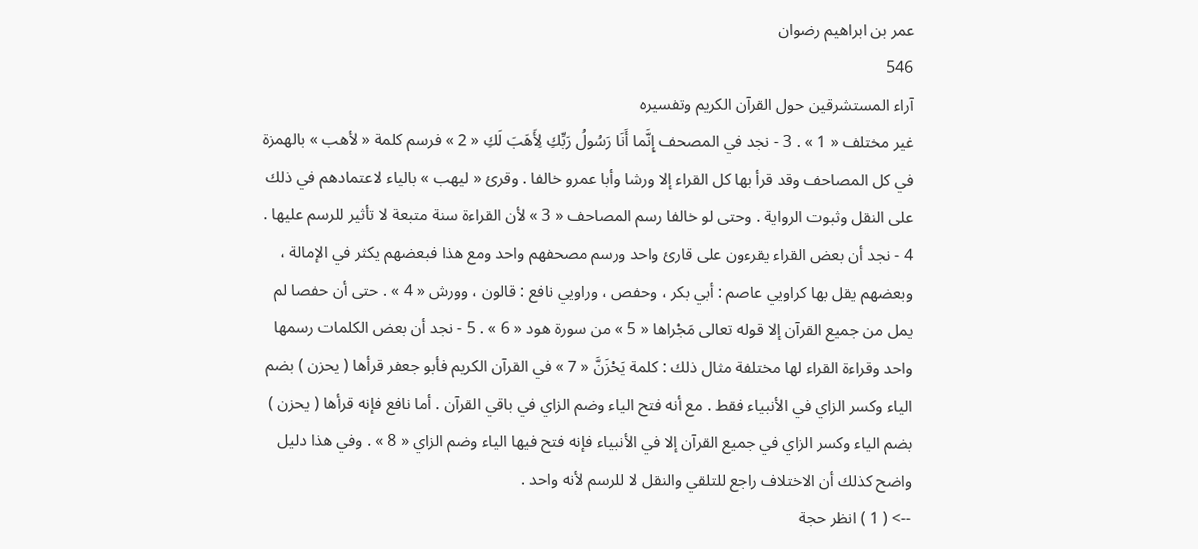عمر بن ابراهيم رضوان
546
آراء المستشرقين حول القرآن الكريم وتفسيره
غير مختلف « 1 » . 3 - نجد في المصحف إِنَّما أَنَا رَسُولُ رَبِّكِ لِأَهَبَ لَكِ « 2 » فرسم كلمة « لأهب » بالهمزة في كل المصاحف وقد قرأ بها كل القراء إلا ورشا وأبا عمرو خالفا . وقرئ « ليهب » بالياء لاعتمادهم في ذلك على النقل وثبوت الرواية . وحتى لو خالفا رسم المصاحف « 3 » لأن القراءة سنة متبعة لا تأثير للرسم عليها . 4 - نجد أن بعض القراء يقرءون على قارئ واحد ورسم مصحفهم واحد ومع هذا فبعضهم يكثر في الإمالة ، وبعضهم يقل بها كراويي عاصم : أبي بكر ، وحفص ، وراويي نافع : قالون ، وورش « 4 » . حتى أن حفصا لم يمل من جميع القرآن إلا قوله تعالى مَجْراها « 5 » من سورة هود « 6 » . 5 - نجد أن بعض الكلمات رسمها واحد وقراءة القراء لها مختلفة مثال ذلك : كلمة يَحْزَنَّ « 7 » في القرآن الكريم فأبو جعفر قرأها ( يحزن ) بضم الياء وكسر الزاي في الأنبياء فقط . مع أنه فتح الياء وضم الزاي في باقي القرآن . أما نافع فإنه قرأها ( يحزن ) بضم الياء وكسر الزاي في جميع القرآن إلا في الأنبياء فإنه فتح فيها الياء وضم الزاي « 8 » . وفي هذا دليل واضح كذلك أن الاختلاف راجع للتلقي والنقل لا للرسم لأنه واحد .
--> ( 1 ) انظر حجة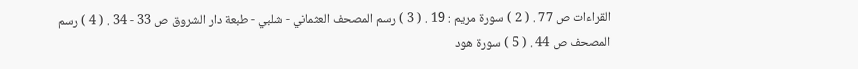القراءات ص 77 . ( 2 ) سورة مريم : 19 . ( 3 ) رسم المصحف العثماني - شلبي - طبعة دار الشروق ص 33 - 34 . ( 4 ) رسم المصحف ص 44 . ( 5 ) سورة هود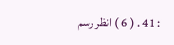: 41 . ( 6 ) انظر رسم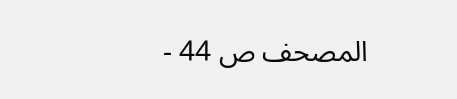المصحف ص 44 -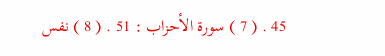45 . ( 7 ) سورة الأحزاب : 51 . ( 8 ) نفس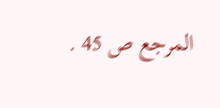المرجع ص 45 .